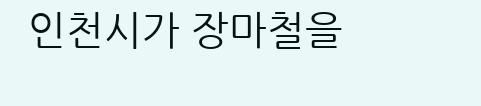인천시가 장마철을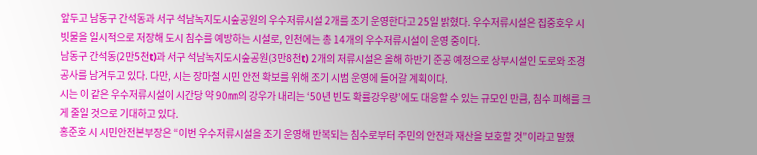앞두고 남동구 간석동과 서구 석남녹지도시숲공원의 우수저류시설 2개를 조기 운영한다고 25일 밝혔다. 우수저류시설은 집중호우 시 빗물을 일시적으로 저장해 도시 침수를 예방하는 시설로, 인천에는 총 14개의 우수저류시설이 운영 중이다.
남동구 간석동(2만5천t)과 서구 석남녹지도시숲공원(3만8천t) 2개의 저류시설은 올해 하반기 준공 예정으로 상부시설인 도로와 조경 공사를 남겨두고 있다. 다만, 시는 장마철 시민 안전 확보를 위해 조기 시범 운영에 들어갈 계획이다.
시는 이 같은 우수저류시설이 시간당 약 90㎜의 강우가 내리는 ‘50년 빈도 확률강우량’에도 대응할 수 있는 규모인 만큼, 침수 피해를 크게 줄일 것으로 기대하고 있다.
홍준호 시 시민안전본부장은 “이번 우수저류시설을 조기 운영해 반복되는 침수로부터 주민의 안전과 재산을 보호할 것”이라고 말했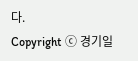다.
Copyright ⓒ 경기일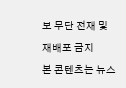보 무단 전재 및 재배포 금지
본 콘텐츠는 뉴스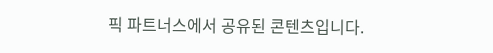픽 파트너스에서 공유된 콘텐츠입니다.